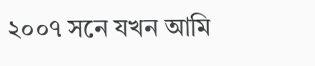২০০৭ সনে যখন আমি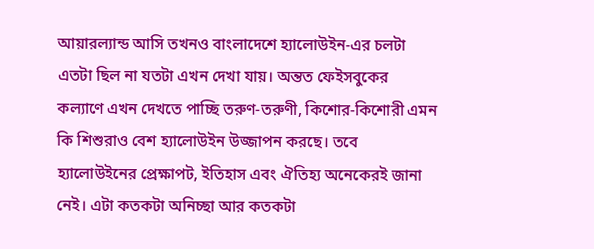আয়ারল্যান্ড আসি তখনও বাংলাদেশে হ্যালোউইন-এর চলটা এতটা ছিল না যতটা এখন দেখা যায়। অন্তত ফেইসবুকের কল্যাণে এখন দেখতে পাচ্ছি তরুণ-তরুণী, কিশোর-কিশোরী এমন কি শিশুরাও বেশ হ্যালোউইন উজ্জাপন করছে। তবে হ্যালোউইনের প্রেক্ষাপট, ইতিহাস এবং ঐতিহ্য অনেকেরই জানা নেই। এটা কতকটা অনিচ্ছা আর কতকটা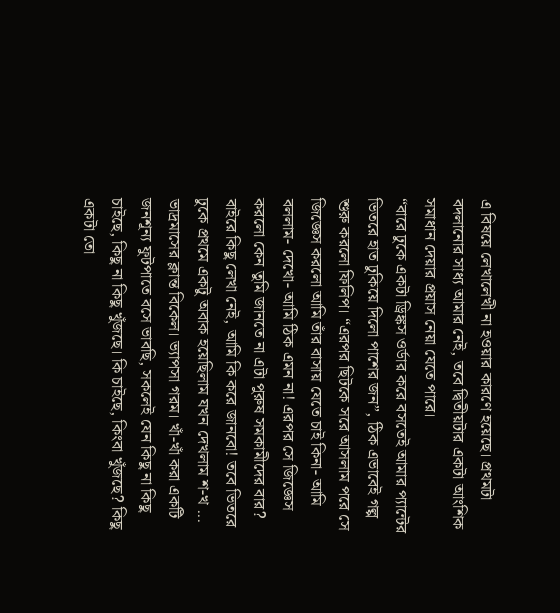এ বিষয়ে লেখালেখী না হওয়ার কারণে হয়েছে। প্রথমটা বদলানোর সাধ্য আমার নেই, তবে দ্বিতীয়টার একটা আংশিক সমাধান দেয়ার প্রয়াস নেয়া যেতে পারে।
“বারে ঢুকে একটা ড্রিঙ্কস ওর্ডার করে বসতেই আমার প্যান্টের ভিতরে হাত ঢুকিয়ে দিলো পাশের জন”, ঠিক এভাবেই গল্প শুরু করলো ফিলিপ। “এরপর ছিটকে সরে আসলাম পরে সে জিজ্ঞেস করলো আমি তাঁর বাসায় যেতে চাই কিনা- আমি বললাম- দেখো- আমি ঠিক এমন না! এরপর সে জিজ্ঞেস করলো কেন তুমি জানতে না এটা পুরুষ সমকামীদের বার? বাইরে কিছু লেখা নেই, আমি কি করে জানবো! তবে ভিতরে ঢুকে প্রথমে একটু অবাক হয়েছিলাম যখন দেখলাম শ-খ ...
ভাদ্রমাসের ক্লান্ত বিকেল। ভ্যাপসা গরম। খাঁ-খাঁ করা একটি জনশূন্য ফুটপাতে বসে ভাবছি, সকলেই যেন কিছু না কিছু চাইছে, কিছু না কিছু খুঁজছে। কি চাইছে, কিংবা খুঁজছে? কিছু একটা তো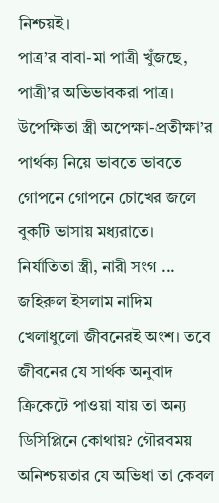নিশ্চয়ই।
পাত্র’র বাবা-মা পাত্রী খুঁজছে, পাত্রী’র অভিভাবকরা পাত্র।
উপেক্ষিতা স্ত্রী অপেক্ষা-প্রতীক্ষা’র পার্থক্য নিয়ে ভাবতে ভাবতে গোপনে গোপনে চোখের জলে বুকটি ভাসায় মধ্যরাতে।
নির্যাতিতা স্ত্রী, নারী সংগ ...
জহিরুল ইসলাম নাদিম
খেলাধুলো জীবনেরই অংশ। তবে জীবনের যে সার্থক অনুবাদ ক্রিকেটে পাওয়া যায় তা অন্য ডিসিপ্লিনে কোথায়? গৌরবময় অনিশ্চয়তার যে অভিধা তা কেবল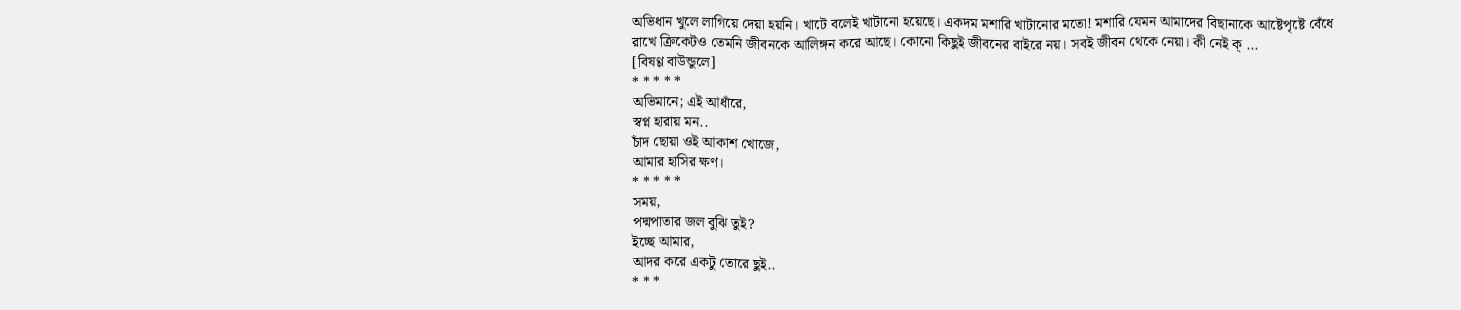অভিধান খুলে লাগিয়ে দেয়া হয়নি। খাটে বলেই খাটানো হয়েছে। একদম মশারি খাটানোর মতো! মশারি যেমন আমাদের বিছানাকে আষ্টেপৃষ্টে বেঁধে রাখে ক্রিকেটও তেমনি জীবনকে আলিঙ্গন করে আছে। কোনো কিছুই জীবনের বাইরে নয়। সবই জীবন থেকে নেয়া। কী নেই ক্ ...
[বিষণ্ণ বাউন্ডুলে]
* * * * *
অভিমানে; এই আধাঁরে,
স্বপ্ন হারায় মন..
চাঁদ ছোয়া ওই আকাশ খোজে,
আমার হাসির ক্ষণ।
* * * * *
সময়,
পদ্মপাতার জল বুঝি তুই?
ইচ্ছে আমার,
আদর করে একটু তোরে ছুই..
* * *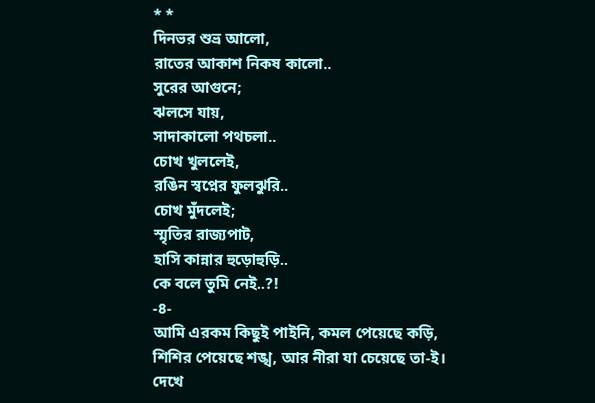* *
দিনভর শুভ্র আলো,
রাতের আকাশ নিকষ কালো..
সুরের আগুনে;
ঝলসে যায়,
সাদাকালো পথচলা..
চোখ খুললেই,
রঙিন স্বপ্নের ফুলঝুরি..
চোখ মুঁদলেই;
স্মৃতির রাজ্যপাট,
হাসি কান্নার হুড়োহুড়ি..
কে বলে তুমি নেই..?!
-৪-
আমি এরকম কিছুই পাইনি, কমল পেয়েছে কড়ি,
শিশির পেয়েছে শঙ্খ, আর নীরা যা চেয়েছে তা-ই।
দেখে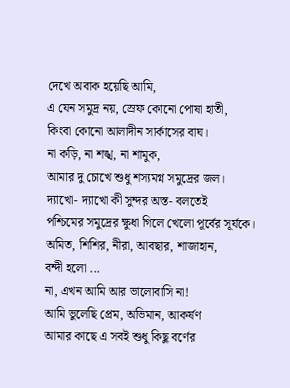দেখে অবাক হয়েছি আমি,
এ যেন সমুদ্র নয়, স্রেফ কোনো পোষা হাতী,
কিংবা কোনো আলাদীন সার্কাসের বাঘ।
না কড়ি, না শঙ্খ, না শামুক,
আমার দু চোখে শুধু শস্যমগ্ন সমুদ্রের জল।
দ্যাখো- দ্যাখো কী সুন্দর অস্ত- বলতেই
পশ্চিমের সমুদ্রের ক্ষুধা গিলে খেলো পূর্বের সূর্যকে।
অমিত, শিশির, নীরা, আবছার, শাজাহান,
বন্দী হলো ...
না, এখন আমি আর ভালোবাসি না!
আমি ভুলেছি প্রেম, অভিমান, আকর্ষণ
আমার কাছে এ সবই শুধু কিছু বর্ণের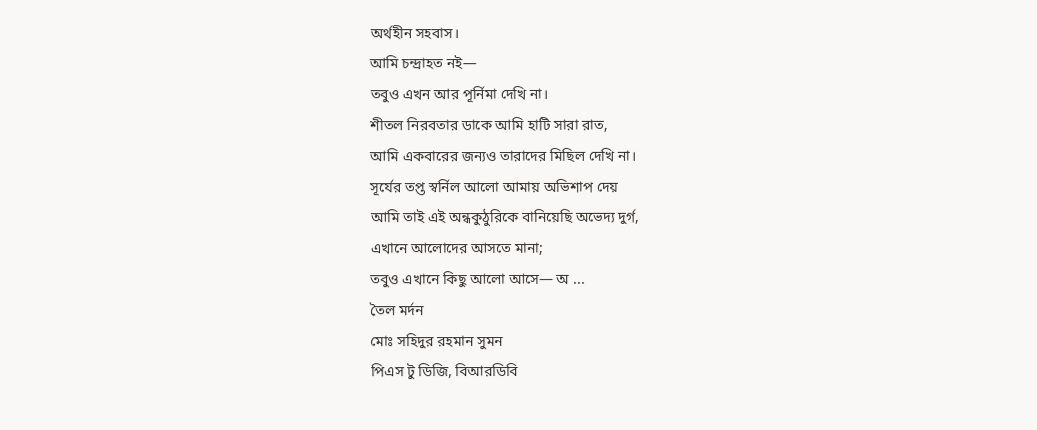অর্থহীন সহবাস।
আমি চন্দ্রাহত নই—
তবুও এখন আর পূর্নিমা দেখি না।
শীতল নিরবতার ডাকে আমি হাটি সারা রাত,
আমি একবারের জন্যও তারাদের মিছিল দেখি না।
সূর্যের তপ্ত স্বর্নিল আলো আমায় অভিশাপ দেয়
আমি তাই এই অন্ধকুঠুরিকে বানিয়েছি অভেদ্য দুর্গ,
এখানে আলোদের আসতে মানা;
তবুও এখানে কিছু আলো আসে— অ ...
তৈল মর্দন
মোঃ সহিদুর রহমান সুমন
পিএস টু ডিজি, বিআরডিবি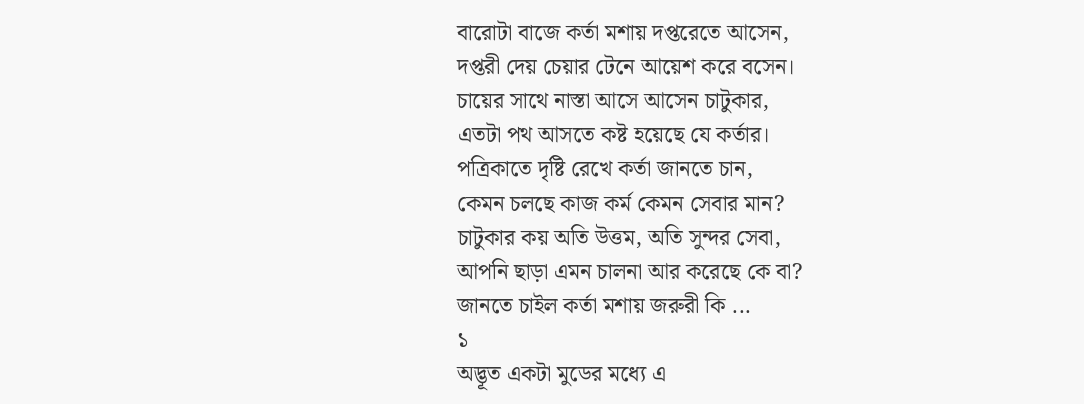বারোটা বাজে কর্তা মশায় দপ্তরেতে আসেন,
দপ্তরী দেয় চেয়ার টেনে আয়েশ করে বসেন।
চায়ের সাথে নাস্তা আসে আসেন চাটুকার,
এতটা পথ আসতে কষ্ট হয়েছে যে কর্তার।
পত্রিকাতে দৃষ্টি রেখে কর্তা জানতে চান,
কেমন চলছে কাজ কর্ম কেমন সেবার মান?
চাটুকার কয় অতি উত্তম, অতি সুন্দর সেবা,
আপনি ছাড়া এমন চালনা আর করেছে কে বা?
জানতে চাইল কর্তা মশায় জরুরী কি ...
১
অদ্ভূত একটা মুডের মধ্যে এ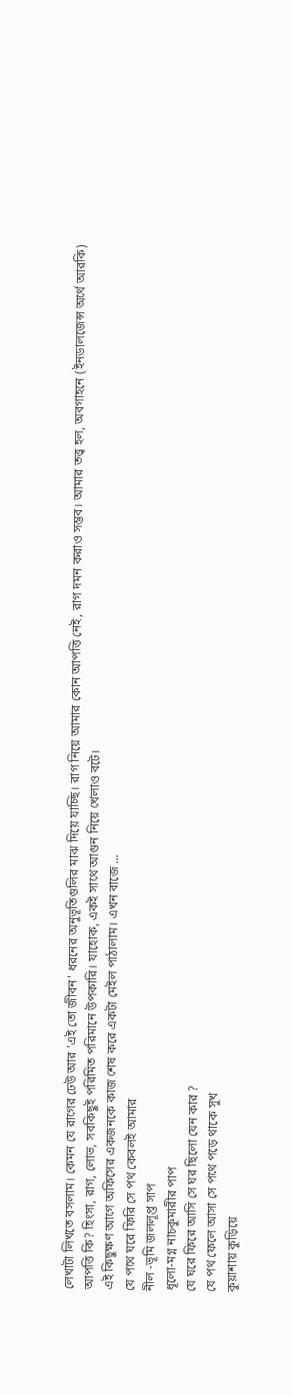লেখাটা লিখতে বসলাম। কেমন যে রাগের ঢেউ আর 'এই তো জীবন' ধরনের অনুভূতিগুলির মাঝ দিয়ে যাচ্ছি। রাগ নিয়ে আমার কোন আপত্তি নেই, রাগ দমন করাও সম্ভব। আমার তত্ত্ব হল, অবগাহনে (ইনডালজেন্স অর্থে আরকি) আপত্তি কি? হিংসা, রাগ, লোভ, সবকিছুই পরিমিত পরিমানে উপকারি। যাহোক, একই সাথে আগুন নিয়ে খেলাও বটে।
এই কিছুক্ষণ আগে অফিসের একজনকে কাজ শেষ করে একটা মেইল পাঠালাম। এখন বাজে ...
যে পথে ঘরে ফিরি সে পথ কেবলই আমার
নীল -ভূমি জললূপ্ত সাপ
ধূলো-মগ্ন নাচকুমারীর পাপ
যে ঘরে ফিরে আসি সে ঘর ছিলো যেন কার ?
যে পথ ফেলে আসা সে পথে পড়ে থাকে সুখ
কুয়াশায় কুড়িয়ে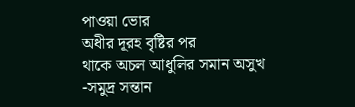পাওয়া ভোর
অধীর দূরহ বৃষ্টির পর
থাকে অচল আধুলির সমান অসুখ
-সমুদ্র সন্তান